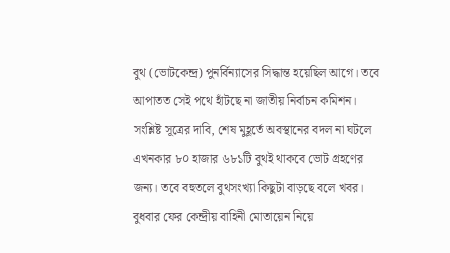বুথ (ভোটকেন্দ্র) পুনর্বিন্যাসের সিদ্ধান্ত হয়েছিল আগে। তবে আপাতত সেই পথে হাঁটছে না জাতীয় নির্বাচন কমিশন। সংশ্লিষ্ট সূত্রের দাবি, শেষ মুহূর্তে অবস্থানের বদল না ঘটলে এখনকার ৮০ হাজার ৬৮১টি বুথই থাকবে ভোট গ্রহণের জন্য। তবে বহুতলে বুথসংখ্যা কিছুটা বাড়ছে বলে খবর। বুধবার ফের কেন্দ্রীয় বাহিনী মোতায়েন নিয়ে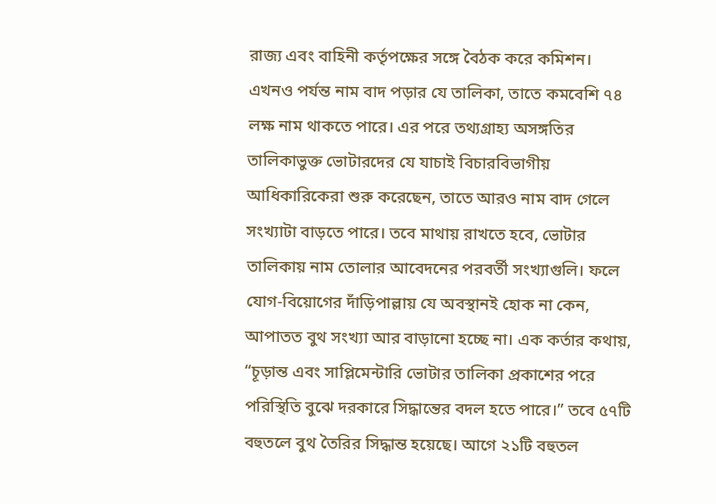রাজ্য এবং বাহিনী কর্তৃপক্ষের সঙ্গে বৈঠক করে কমিশন।
এখনও পর্যন্ত নাম বাদ পড়ার যে তালিকা, তাতে কমবেশি ৭৪ লক্ষ নাম থাকতে পারে। এর পরে তথ্যগ্রাহ্য অসঙ্গতির তালিকাভুক্ত ভোটারদের যে যাচাই বিচারবিভাগীয় আধিকারিকেরা শুরু করেছেন, তাতে আরও নাম বাদ গেলে সংখ্যাটা বাড়তে পারে। তবে মাথায় রাখতে হবে, ভোটার তালিকায় নাম তোলার আবেদনের পরবর্তী সংখ্যাগুলি। ফলে যোগ-বিয়োগের দাঁড়িপাল্লায় যে অবস্থানই হোক না কেন, আপাতত বুথ সংখ্যা আর বাড়ানো হচ্ছে না। এক কর্তার কথায়, “চূড়ান্ত এবং সাপ্লিমেন্টারি ভোটার তালিকা প্রকাশের পরে পরিস্থিতি বুঝে দরকারে সিদ্ধান্তের বদল হতে পারে।” তবে ৫৭টি বহুতলে বুথ তৈরির সিদ্ধান্ত হয়েছে। আগে ২১টি বহুতল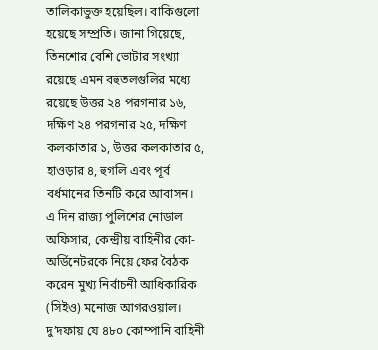তালিকাভুক্ত হয়েছিল। বাকিগুলো হয়েছে সম্প্রতি। জানা গিয়েছে, তিনশোর বেশি ভোটার সংখ্যা রয়েছে এমন বহুতলগুলির মধ্যে রয়েছে উত্তর ২৪ পরগনার ১৬, দক্ষিণ ২৪ পরগনার ২৫, দক্ষিণ কলকাতার ১, উত্তর কলকাতার ৫, হাওড়ার ৪, হুগলি এবং পূর্ব বর্ধমানের তিনটি করে আবাসন।
এ দিন রাজ্য পুলিশের নোডাল অফিসার, কেন্দ্রীয় বাহিনীর কো-অর্ডিনেটরকে নিয়ে ফের বৈঠক করেন মুখ্য নির্বাচনী আধিকারিক (সিইও) মনোজ আগরওয়াল। দু’দফায় যে ৪৮০ কোম্পানি বাহিনী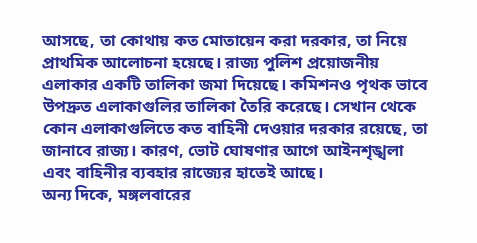আসছে, তা কোথায় কত মোতায়েন করা দরকার, তা নিয়ে প্রাথমিক আলোচনা হয়েছে। রাজ্য পুলিশ প্রয়োজনীয় এলাকার একটি তালিকা জমা দিয়েছে। কমিশনও পৃথক ভাবে উপদ্রুত এলাকাগুলির তালিকা তৈরি করেছে। সেখান থেকে কোন এলাকাগুলিতে কত বাহিনী দেওয়ার দরকার রয়েছে, তা জানাবে রাজ্য। কারণ, ভোট ঘোষণার আগে আইনশৃঙ্খলা এবং বাহিনীর ব্যবহার রাজ্যের হাতেই আছে।
অন্য দিকে, মঙ্গলবারের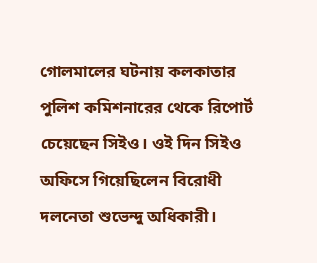গোলমালের ঘটনায় কলকাতার পুলিশ কমিশনারের থেকে রিপোর্ট চেয়েছেন সিইও। ওই দিন সিইও অফিসে গিয়েছিলেন বিরোধী দলনেতা শুভেন্দু অধিকারী।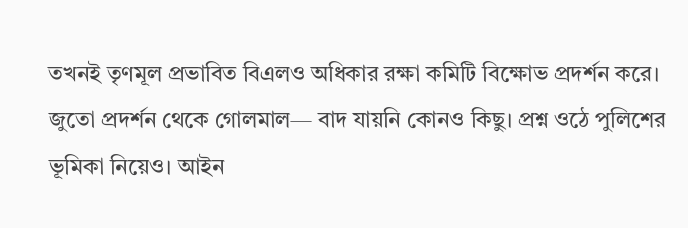তখনই তৃণমূল প্রভাবিত বিএলও অধিকার রক্ষা কমিটি বিক্ষোভ প্রদর্শন করে। জুতো প্রদর্শন থেকে গোলমাল— বাদ যায়নি কোনও কিছু। প্রশ্ন ওঠে পুলিশের ভূমিকা নিয়েও। আইন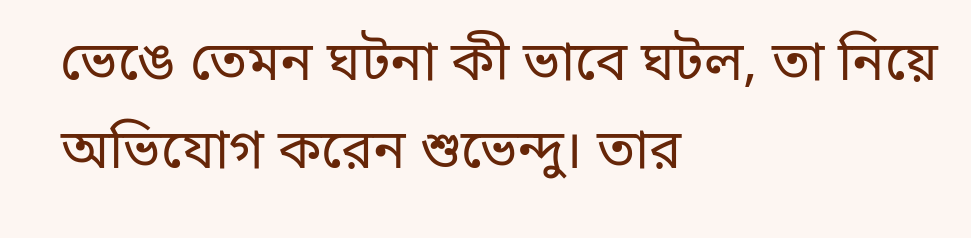ভেঙে তেমন ঘটনা কী ভাবে ঘটল, তা নিয়ে অভিযোগ করেন শুভেন্দু। তার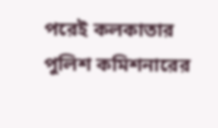পরেই কলকাতার পুলিশ কমিশনারের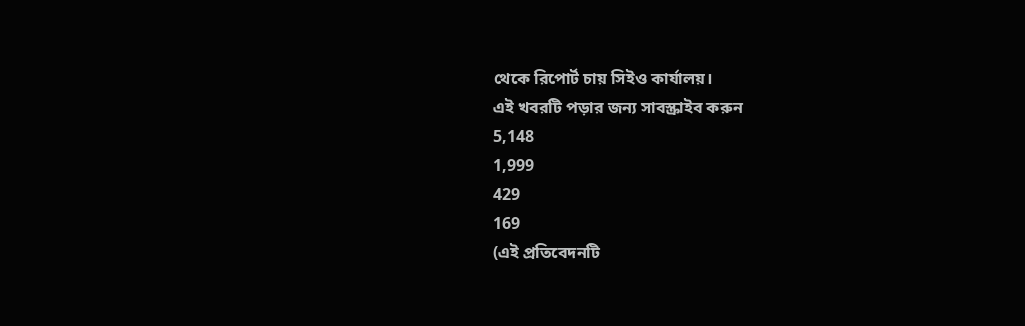থেকে রিপোর্ট চায় সিইও কার্যালয়।
এই খবরটি পড়ার জন্য সাবস্ক্রাইব করুন
5,148
1,999
429
169
(এই প্রতিবেদনটি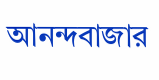আনন্দবাজার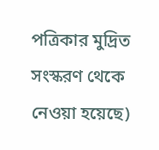পত্রিকার মুদ্রিত সংস্করণ থেকে নেওয়া হয়েছে)